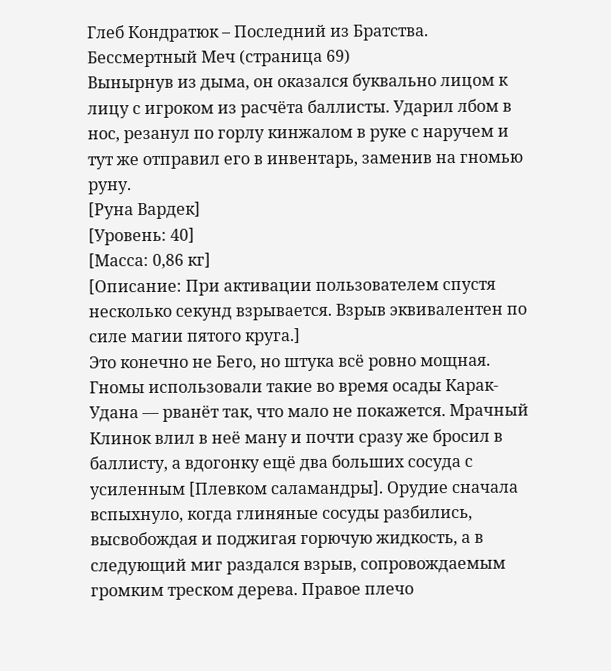Глеб Кондратюк – Последний из Братства. Бессмертный Меч (страница 69)
Вынырнув из дыма, он оказался буквально лицом к лицу с игроком из расчёта баллисты. Ударил лбом в нос, резанул по горлу кинжалом в руке с наручем и тут же отправил его в инвентарь, заменив на гномью руну.
[Руна Вардек]
[Уровень: 40]
[Масса: 0,86 кг]
[Описание: При активации пользователем спустя несколько секунд взрывается. Взрыв эквивалентен по силе магии пятого круга.]
Это конечно не Бего, но штука всё ровно мощная. Гномы использовали такие во время осады Карак-Удана — рванёт так, что мало не покажется. Мрачный Клинок влил в неё ману и почти сразу же бросил в баллисту, а вдогонку ещё два больших сосуда с усиленным [Плевком саламандры]. Орудие сначала вспыхнуло, когда глиняные сосуды разбились, высвобождая и поджигая горючую жидкость, а в следующий миг раздался взрыв, сопровождаемым громким треском дерева. Правое плечо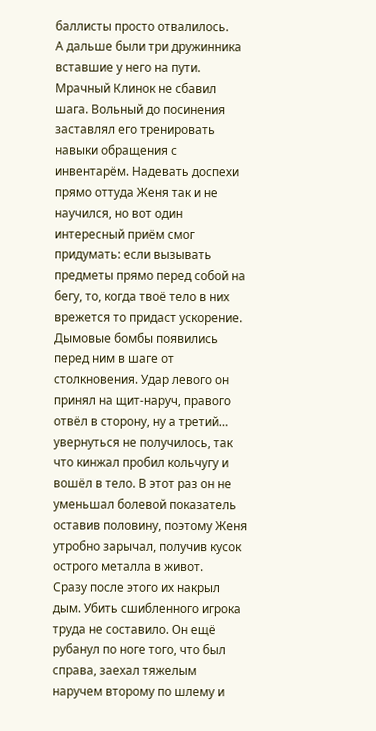баллисты просто отвалилось.
А дальше были три дружинника вставшие у него на пути. Мрачный Клинок не сбавил шага. Вольный до посинения заставлял его тренировать навыки обращения с инвентарём. Надевать доспехи прямо оттуда Женя так и не научился, но вот один интересный приём смог придумать: если вызывать предметы прямо перед собой на бегу, то, когда твоё тело в них врежется то придаст ускорение.
Дымовые бомбы появились перед ним в шаге от столкновения. Удар левого он принял на щит-наруч, правого отвёл в сторону, ну а третий… увернуться не получилось, так что кинжал пробил кольчугу и вошёл в тело. В этот раз он не уменьшал болевой показатель оставив половину, поэтому Женя утробно зарычал, получив кусок острого металла в живот.
Сразу после этого их накрыл дым. Убить сшибленного игрока труда не составило. Он ещё рубанул по ноге того, что был справа, заехал тяжелым наручем второму по шлему и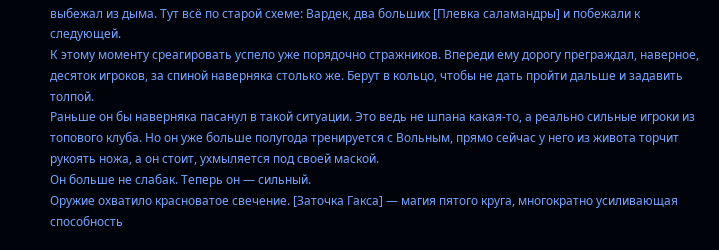выбежал из дыма. Тут всё по старой схеме: Вардек, два больших [Плевка саламандры] и побежали к следующей.
К этому моменту среагировать успело уже порядочно стражников. Впереди ему дорогу преграждал, наверное, десяток игроков, за спиной наверняка столько же. Берут в кольцо, чтобы не дать пройти дальше и задавить толпой.
Раньше он бы наверняка пасанул в такой ситуации. Это ведь не шпана какая-то, а реально сильные игроки из топового клуба. Но он уже больше полугода тренируется с Вольным, прямо сейчас у него из живота торчит рукоять ножа, а он стоит, ухмыляется под своей маской.
Он больше не слабак. Теперь он — сильный.
Оружие охватило красноватое свечение. [Заточка Гакса] — магия пятого круга, многократно усиливающая способность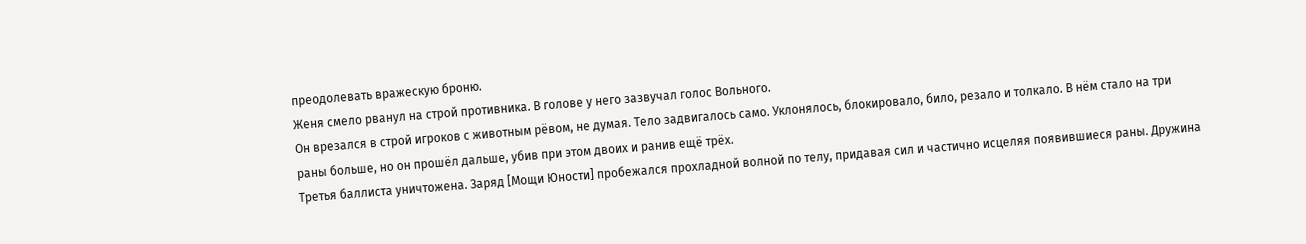преодолевать вражескую броню.
Женя смело рванул на строй противника. В голове у него зазвучал голос Вольного.
Он врезался в строй игроков с животным рёвом, не думая. Тело задвигалось само. Уклонялось, блокировало, било, резало и толкало. В нём стало на три раны больше, но он прошёл дальше, убив при этом двоих и ранив ещё трёх.
Третья баллиста уничтожена. Заряд [Мощи Юности] пробежался прохладной волной по телу, придавая сил и частично исцеляя появившиеся раны. Дружина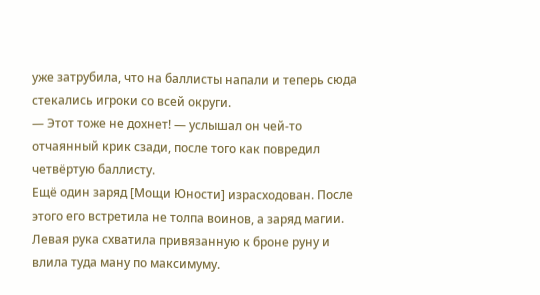уже затрубила, что на баллисты напали и теперь сюда стекались игроки со всей округи.
— Этот тоже не дохнет! — услышал он чей-то отчаянный крик сзади, после того как повредил четвёртую баллисту.
Ещё один заряд [Мощи Юности] израсходован. После этого его встретила не толпа воинов, а заряд магии. Левая рука схватила привязанную к броне руну и влила туда ману по максимуму.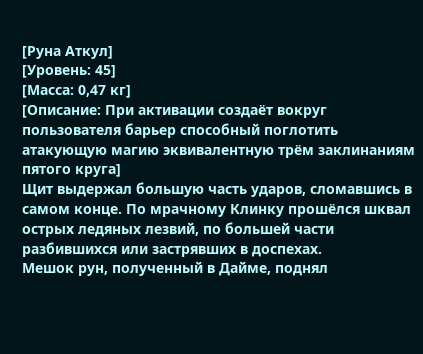[Руна Аткул]
[Уровень: 45]
[Масса: 0,47 кг]
[Описание: При активации создаёт вокруг пользователя барьер способный поглотить атакующую магию эквивалентную трём заклинаниям пятого круга]
Щит выдержал большую часть ударов, сломавшись в самом конце. По мрачному Клинку прошёлся шквал острых ледяных лезвий, по большей части разбившихся или застрявших в доспехах.
Мешок рун, полученный в Дайме, поднял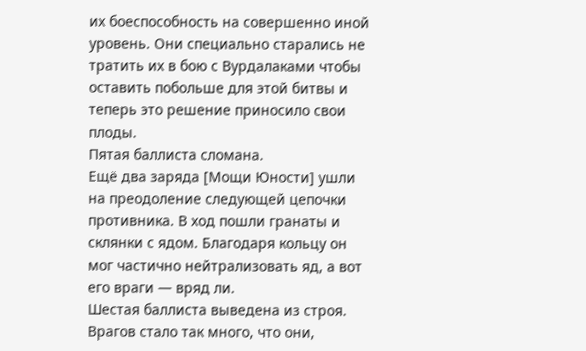их боеспособность на совершенно иной уровень. Они специально старались не тратить их в бою с Вурдалаками чтобы оставить побольше для этой битвы и теперь это решение приносило свои плоды.
Пятая баллиста сломана.
Ещё два заряда [Мощи Юности] ушли на преодоление следующей цепочки противника. В ход пошли гранаты и склянки с ядом. Благодаря кольцу он мог частично нейтрализовать яд, а вот его враги — вряд ли.
Шестая баллиста выведена из строя.
Врагов стало так много, что они,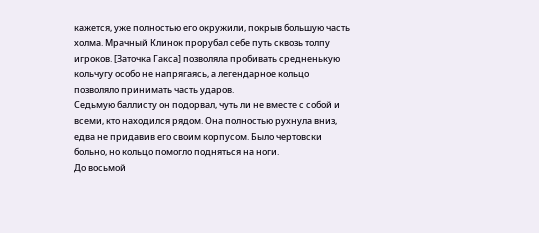кажется, уже полностью его окружили, покрыв большую часть холма. Мрачный Клинок прорубал себе путь сквозь толпу игроков. [Заточка Гакса] позволяла пробивать средненькую кольчугу особо не напрягаясь, а легендарное кольцо позволяло принимать часть ударов.
Седьмую баллисту он подорвал, чуть ли не вместе с собой и всеми, кто находился рядом. Она полностью рухнула вниз, едва не придавив его своим корпусом. Было чертовски больно, но кольцо помогло подняться на ноги.
До восьмой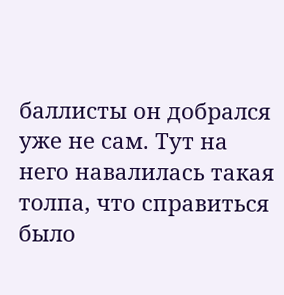баллисты он добрался уже не сам. Тут на него навалилась такая толпа, что справиться было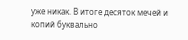уже никак. В итоге десяток мечей и копий буквально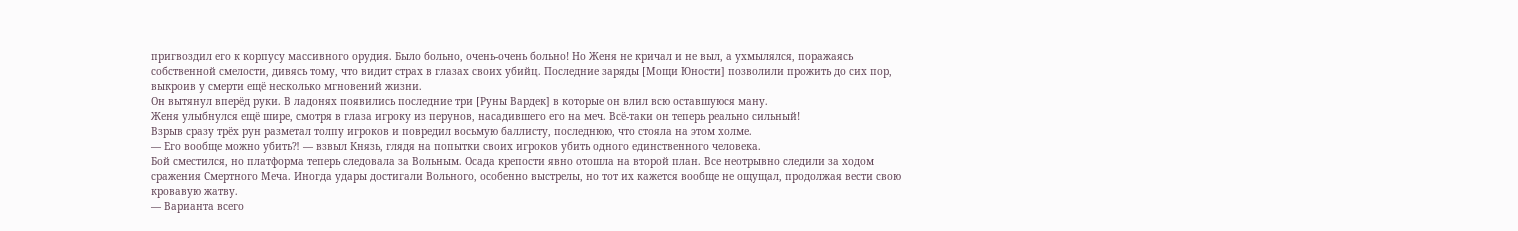пригвоздил его к корпусу массивного орудия. Было больно, очень-очень больно! Но Женя не кричал и не выл, а ухмылялся, поражаясь собственной смелости, дивясь тому, что видит страх в глазах своих убийц. Последние заряды [Мощи Юности] позволили прожить до сих пор, выкроив у смерти ещё несколько мгновений жизни.
Он вытянул вперёд руки. В ладонях появились последние три [Руны Вардек] в которые он влил всю оставшуюся ману.
Женя улыбнулся ещё шире, смотря в глаза игроку из перунов, насадившего его на меч. Всё-таки он теперь реально сильный!
Взрыв сразу трёх рун разметал толпу игроков и повредил восьмую баллисту, последнюю, что стояла на этом холме.
— Его вообще можно убить⁈ — взвыл Князь, глядя на попытки своих игроков убить одного единственного человека.
Бой сместился, но платформа теперь следовала за Вольным. Осада крепости явно отошла на второй план. Все неотрывно следили за ходом сражения Смертного Меча. Иногда удары достигали Вольного, особенно выстрелы, но тот их кажется вообще не ощущал, продолжая вести свою кровавую жатву.
— Варианта всего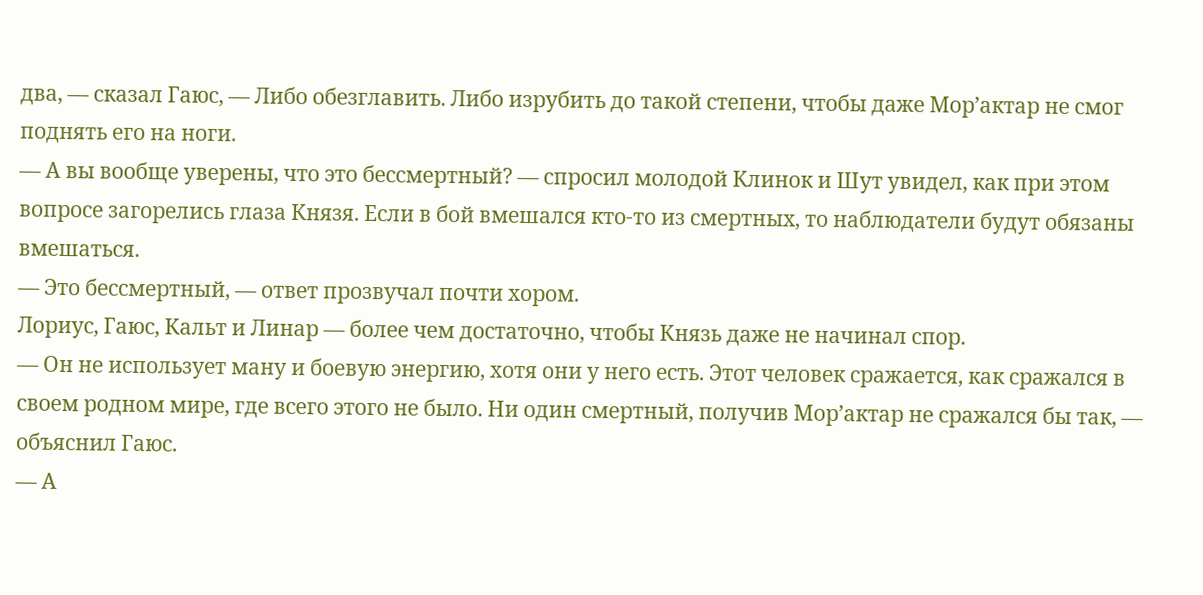два, — сказал Гаюс, — Либо обезглавить. Либо изрубить до такой степени, чтобы даже Мор’актар не смог поднять его на ноги.
— А вы вообще уверены, что это бессмертный? — спросил молодой Клинок и Шут увидел, как при этом вопросе загорелись глаза Князя. Если в бой вмешался кто-то из смертных, то наблюдатели будут обязаны вмешаться.
— Это бессмертный, — ответ прозвучал почти хором.
Лориус, Гаюс, Кальт и Линар — более чем достаточно, чтобы Князь даже не начинал спор.
— Он не использует ману и боевую энергию, хотя они у него есть. Этот человек сражается, как сражался в своем родном мире, где всего этого не было. Ни один смертный, получив Мор’актар не сражался бы так, — объяснил Гаюс.
— А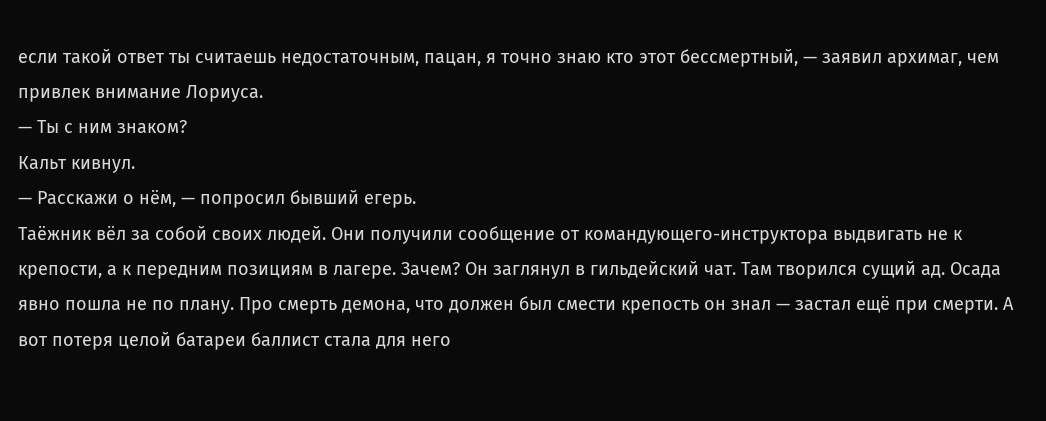если такой ответ ты считаешь недостаточным, пацан, я точно знаю кто этот бессмертный, — заявил архимаг, чем привлек внимание Лориуса.
— Ты с ним знаком?
Кальт кивнул.
— Расскажи о нём, — попросил бывший егерь.
Таёжник вёл за собой своих людей. Они получили сообщение от командующего-инструктора выдвигать не к крепости, а к передним позициям в лагере. Зачем? Он заглянул в гильдейский чат. Там творился сущий ад. Осада явно пошла не по плану. Про смерть демона, что должен был смести крепость он знал — застал ещё при смерти. А вот потеря целой батареи баллист стала для него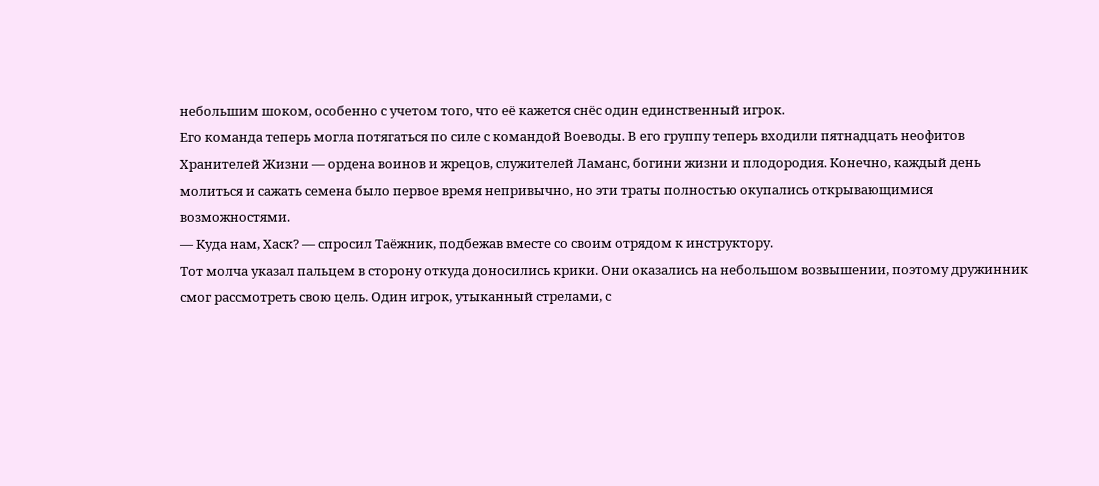небольшим шоком, особенно с учетом того, что её кажется снёс один единственный игрок.
Его команда теперь могла потягаться по силе с командой Воеводы. В его группу теперь входили пятнадцать неофитов Хранителей Жизни — ордена воинов и жрецов, служителей Ламанс, богини жизни и плодородия. Конечно, каждый день молиться и сажать семена было первое время непривычно, но эти траты полностью окупались открывающимися возможностями.
— Куда нам, Хаск? — спросил Таёжник, подбежав вместе со своим отрядом к инструктору.
Тот молча указал пальцем в сторону откуда доносились крики. Они оказались на небольшом возвышении, поэтому дружинник смог рассмотреть свою цель. Один игрок, утыканный стрелами, с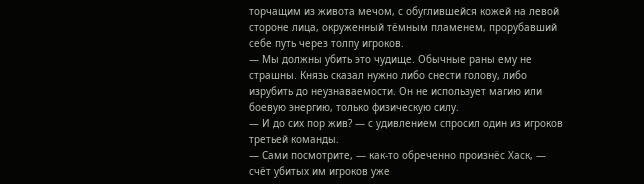торчащим из живота мечом, с обуглившейся кожей на левой стороне лица, окруженный тёмным пламенем, прорубавший себе путь через толпу игроков.
— Мы должны убить это чудище. Обычные раны ему не страшны. Князь сказал нужно либо снести голову, либо изрубить до неузнаваемости. Он не использует магию или боевую энергию, только физическую силу.
— И до сих пор жив? — с удивлением спросил один из игроков третьей команды.
— Сами посмотрите, — как-то обреченно произнёс Хаск, — счёт убитых им игроков уже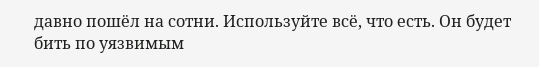давно пошёл на сотни. Используйте всё, что есть. Он будет бить по уязвимым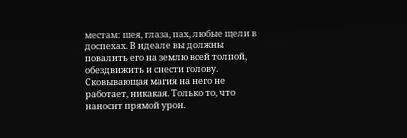местам: шея, глаза, пах, любые щели в доспехах. В идеале вы должны повалить его на землю всей толпой, обездвижить и снести голову. Сковывающая магия на него не работает, никакая. Только то, что наносит прямой урон.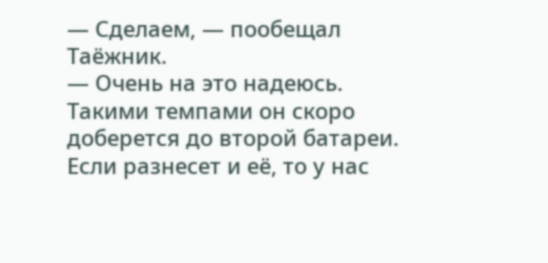— Сделаем, — пообещал Таёжник.
— Очень на это надеюсь. Такими темпами он скоро доберется до второй батареи. Если разнесет и её, то у нас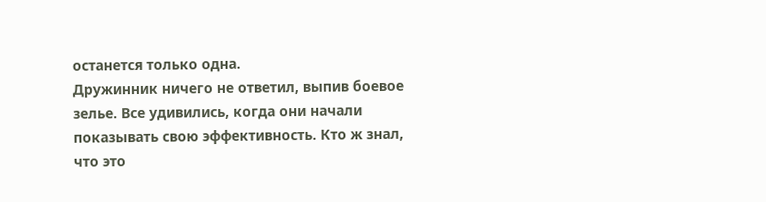останется только одна.
Дружинник ничего не ответил, выпив боевое зелье. Все удивились, когда они начали показывать свою эффективность. Кто ж знал, что это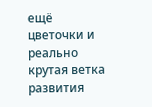ещё цветочки и реально крутая ветка развития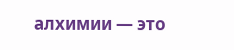алхимии — это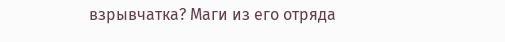взрывчатка? Маги из его отряда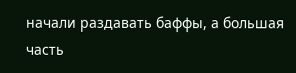начали раздавать баффы, а большая часть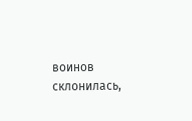воинов склонилась,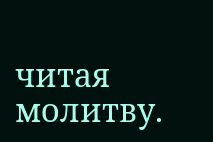читая молитву.